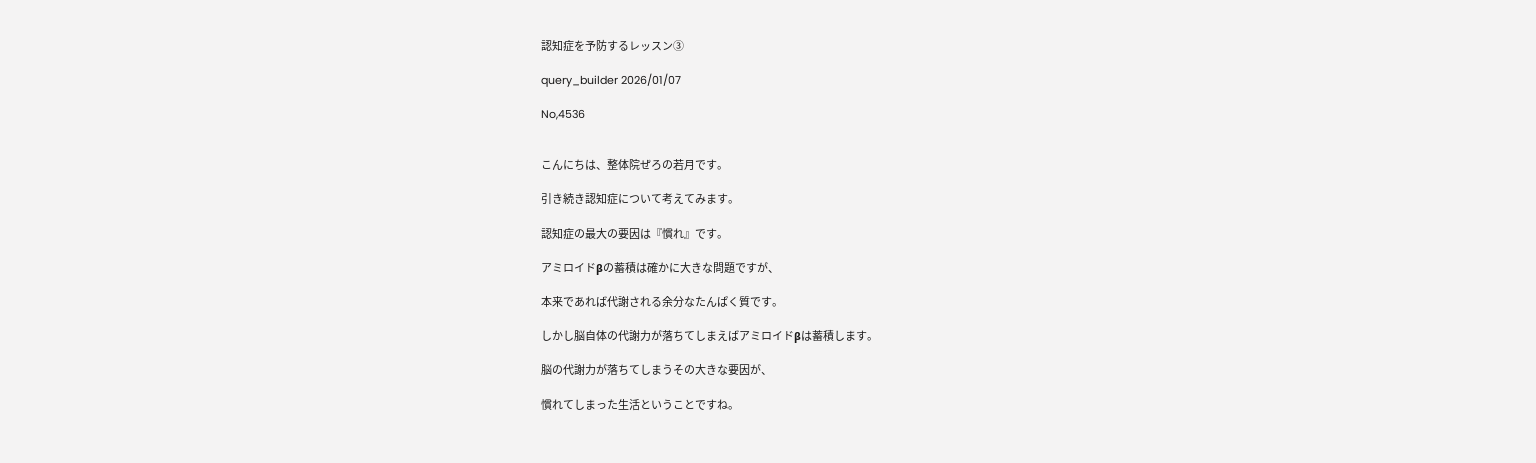認知症を予防するレッスン③

query_builder 2026/01/07

No,4536


こんにちは、整体院ぜろの若月です。

引き続き認知症について考えてみます。

認知症の最大の要因は『慣れ』です。

アミロイドβの蓄積は確かに大きな問題ですが、

本来であれば代謝される余分なたんぱく質です。

しかし脳自体の代謝力が落ちてしまえばアミロイドβは蓄積します。

脳の代謝力が落ちてしまうその大きな要因が、

慣れてしまった生活ということですね。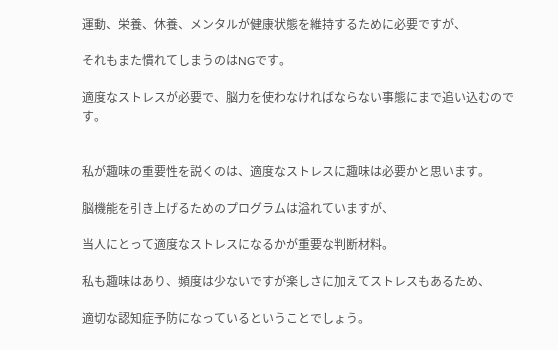運動、栄養、休養、メンタルが健康状態を維持するために必要ですが、

それもまた慣れてしまうのはNGです。

適度なストレスが必要で、脳力を使わなければならない事態にまで追い込むのです。


私が趣味の重要性を説くのは、適度なストレスに趣味は必要かと思います。

脳機能を引き上げるためのプログラムは溢れていますが、

当人にとって適度なストレスになるかが重要な判断材料。

私も趣味はあり、頻度は少ないですが楽しさに加えてストレスもあるため、

適切な認知症予防になっているということでしょう。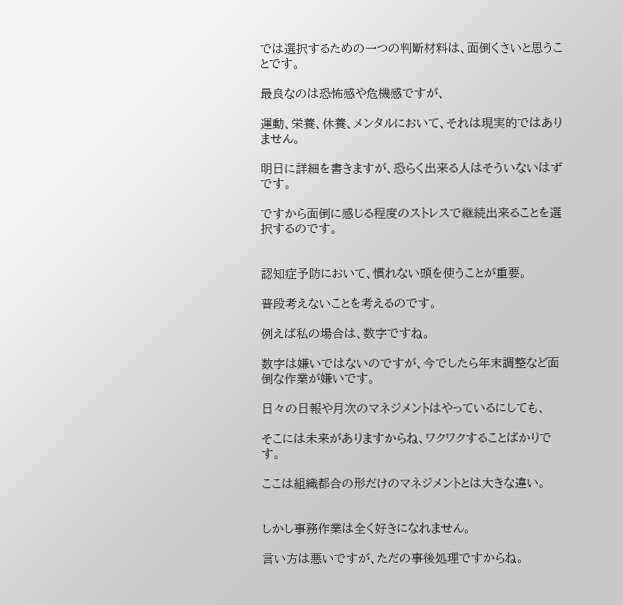では選択するための一つの判断材料は、面倒くさいと思うことです。

最良なのは恐怖感や危機感ですが、

運動、栄養、休養、メンタルにおいて、それは現実的ではありません。

明日に詳細を書きますが、恐らく出来る人はそういないはずです。

ですから面倒に感じる程度のストレスで継続出来ることを選択するのです。


認知症予防において、慣れない頭を使うことが重要。

普段考えないことを考えるのです。

例えば私の場合は、数字ですね。

数字は嫌いではないのですが、今でしたら年末調整など面倒な作業が嫌いです。

日々の日報や月次のマネジメントはやっているにしても、

そこには未来がありますからね、ワクワクすることばかりです。

ここは組織都合の形だけのマネジメントとは大きな違い。


しかし事務作業は全く好きになれません。

言い方は悪いですが、ただの事後処理ですからね。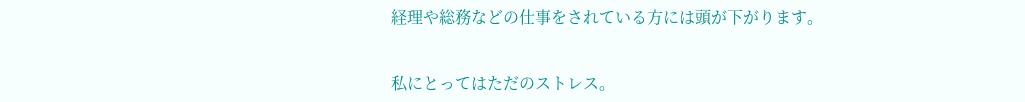経理や総務などの仕事をされている方には頭が下がります。


私にとってはただのストレス。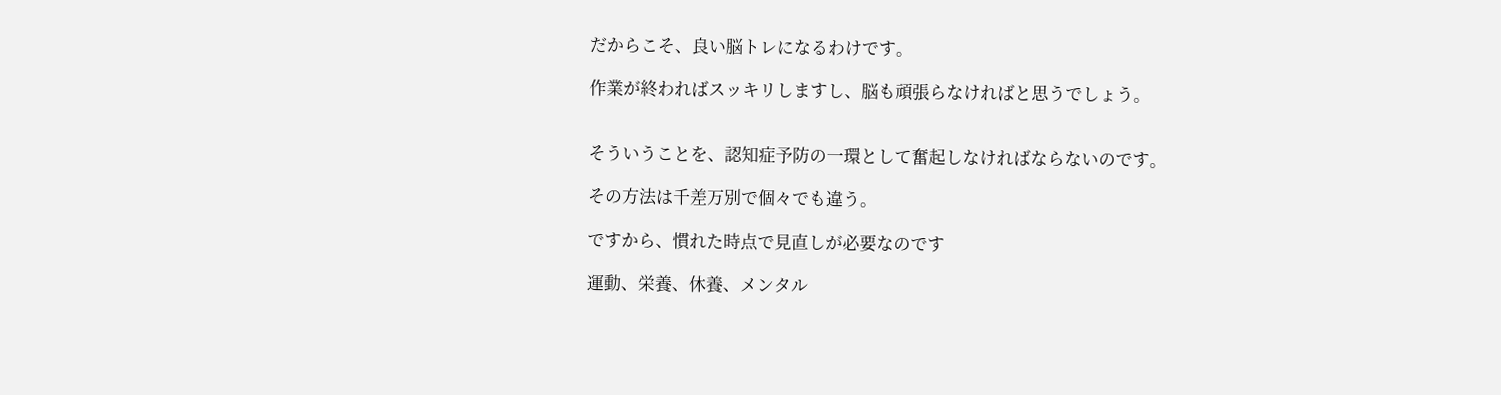だからこそ、良い脳トレになるわけです。

作業が終わればスッキリしますし、脳も頑張らなければと思うでしょう。


そういうことを、認知症予防の一環として奮起しなければならないのです。

その方法は千差万別で個々でも違う。

ですから、慣れた時点で見直しが必要なのです

運動、栄養、休養、メンタル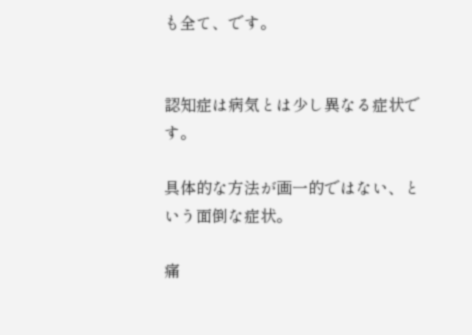も全て、です。


認知症は病気とは少し異なる症状です。

具体的な方法が画一的ではない、という面倒な症状。

痛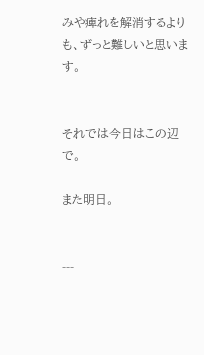みや痺れを解消するよりも、ずっと難しいと思います。


それでは今日はこの辺で。

また明日。


---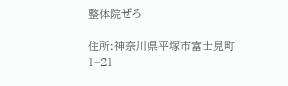整体院ぜろ

住所:神奈川県平塚市富士見町1−21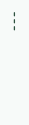---